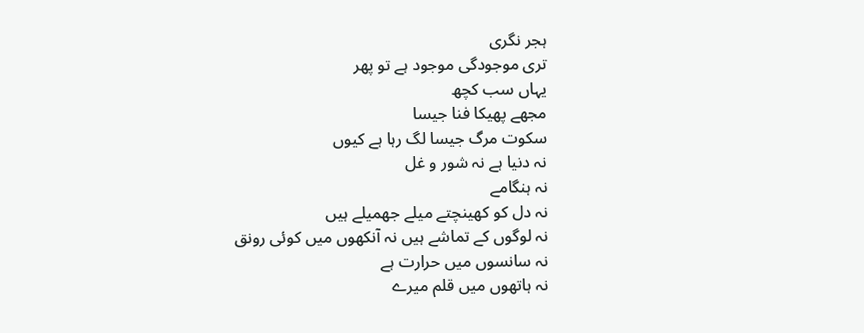ہجر نگری
تری موجودگی موجود ہے تو پھر
یہاں سب کچھ
مجھے پھیکا فنا جیسا
سکوت مرگ جیسا لگ رہا ہے کیوں
نہ دنیا ہے نہ شور و غل
نہ ہنگامے
نہ دل کو کھینچتے میلے جھمیلے ہیں
نہ لوگوں کے تماشے ہیں نہ آنکھوں میں کوئی رونق
نہ سانسوں میں حرارت ہے
نہ ہاتھوں میں قلم میرے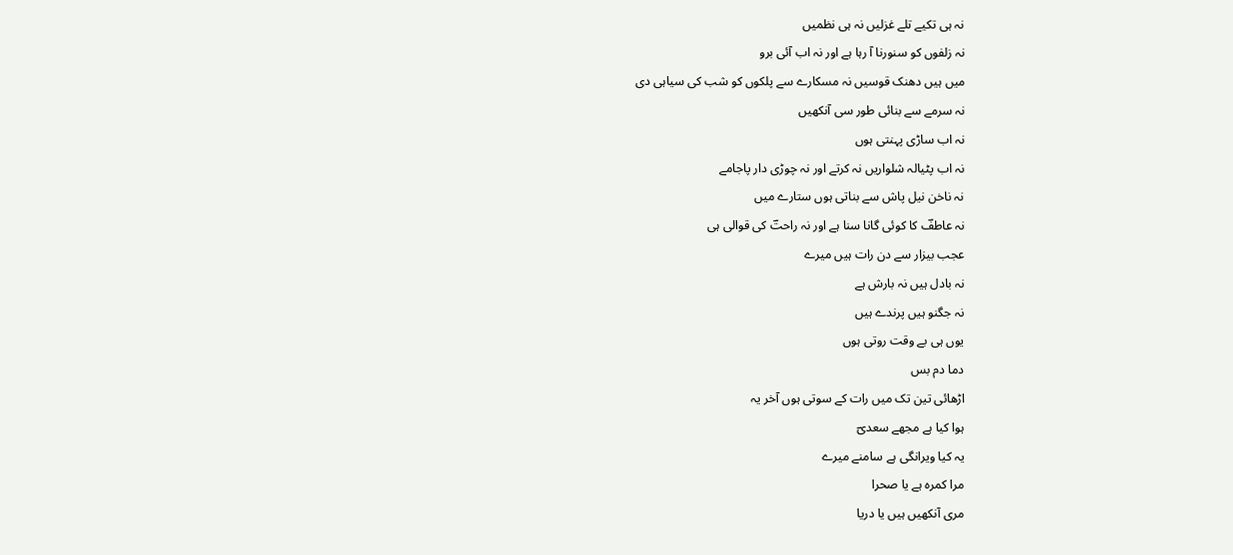نہ ہی تکیے تلے غزلیں نہ ہی نظمیں
نہ زلفوں کو سنورنا آ رہا ہے اور نہ اب آئی برو
میں ہیں دھنک قوسیں نہ مسکارے سے پلکوں کو شب کی سیاہی دی
نہ سرمے سے بنائی طور سی آنکھیں
نہ اب ساڑی پہنتی ہوں
نہ اب پٹیالہ شلواریں نہ کرتے اور نہ چوڑی دار پاجامے
نہ ناخن نیل پاش سے بناتی ہوں ستارے میں
نہ عاطفؔ کا کوئی گانا سنا ہے اور نہ راحتؔ کی قوالی ہی
عجب بیزار سے دن رات ہیں میرے
نہ بادل ہیں نہ بارش ہے
نہ جگنو ہیں پرندے ہیں
یوں ہی بے وقت روتی ہوں
دما دم بس
اڑھائی تین تک میں رات کے سوتی ہوں آخر یہ
ہوا کیا ہے مجھے سعدیؔ
یہ کیا ویرانگی ہے سامنے میرے
مرا کمرہ ہے یا صحرا
مری آنکھیں ہیں یا دریا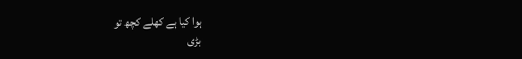ہوا کیا ہے کھلے کچھ تو
بڑی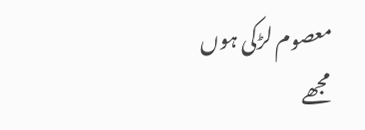معصوم لڑکی ہوں
مجھے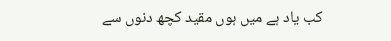کب یاد ہے میں ہوں مقید کچھ دنوں سے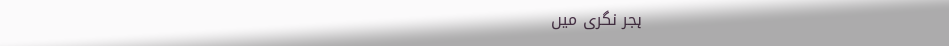ہجر نگری میں